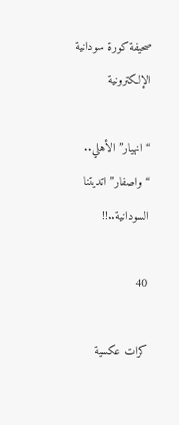صحيفة كورة سودانية الإلكترونية

“انهيار” الأهلي.. “واصفار” اتديتنا السودانية..!!

40

كرات عكسية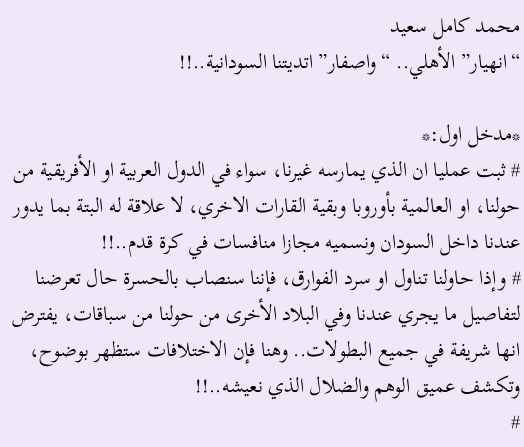محمد كامل سعيد
“انهيار” الأهلي.. “واصفار” اتديتنا السودانية..!!

*مدخل اول:*
# ثبت عمليا ان الذي يمارسه غيرنا، سواء في الدول العربية او الأفريقية من حولنا، او العالمية بأوروبا وبقية القارات الاخري، لا علاقة له البتة بما يدور عندنا داخل السودان ونسميه مجازا منافسات في كرة قدم..!!
# وإذا حاولنا تناول او سرد الفوارق، فإننا سنصاب بالحسرة حال تعرضنا لتفاصيل ما يجري عندنا وفي البلاد الأخرى من حولنا من سباقات، يفترض انها شريفة في جميع البطولات.. وهنا فإن الاختلافات ستظهر بوضوح، وتكشف عميق الوهم والضلال الذي نعيشه..!!
#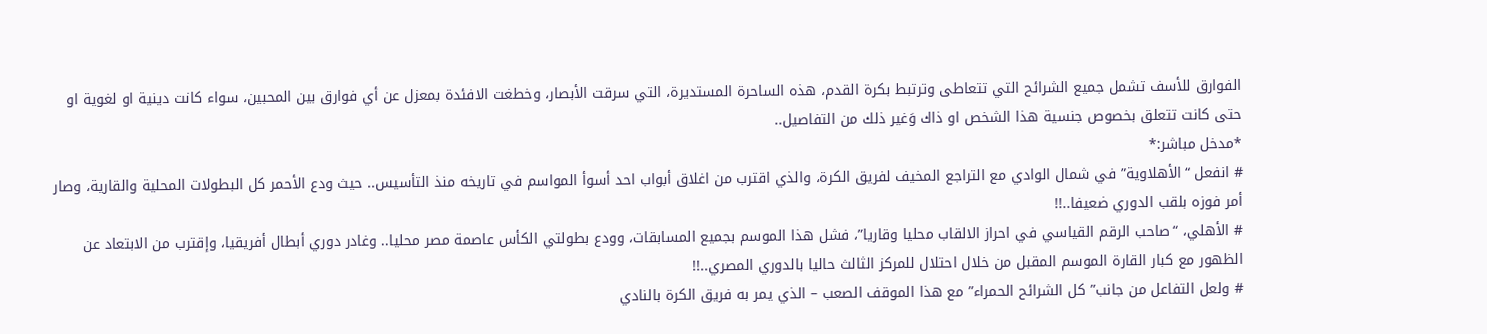الفوارق للأسف تشمل جميع الشرائح التي تتعاطى وترتبط بكرة القدم، هذه الساحرة المستديرة، التي سرقت الأبصار، وخطغت الافئدة بمعزل عن أي فوارق بين المحبين، سواء كانت دينية او لغوية او حتى كانت تتعلق بخصوص جنسية هذا الشخص او ذاك وَغير ذلك من التفاصيل..
*مدخل مباشر:*
# انفعل “الأهلاوية” في شمال الوادي مع التراجع المخيف لفريق الكرة، والذي اقترب من اغلاق أبواب احد أسوأ المواسم في تاريخه منذ التأسيس.. حيث ودع الأحمر كل البطولات المحلية والقارية، وصار أمر فوزه بلقب الدوري ضعيفا..!!
# الأهلي، “صاحب الرقم القياسي في احراز الالقاب محليا وقاريا”، فشل هذا الموسم بجميع المسابقات، وودع بطولتي الكأس عاصمة مصر محليا.. وغادر دوري أبطال أفريقيا، وإقترب من الابتعاد عن الظهور مع كبار القارة الموسم المقبل من خلال احتلال للمركز الثالث حاليا بالدوري المصري..!!
# ولعل التفاعل من جانب” كل الشرائح الحمراء” مع هذا الموقف الصعب – الذي يمر به فريق الكرة بالنادي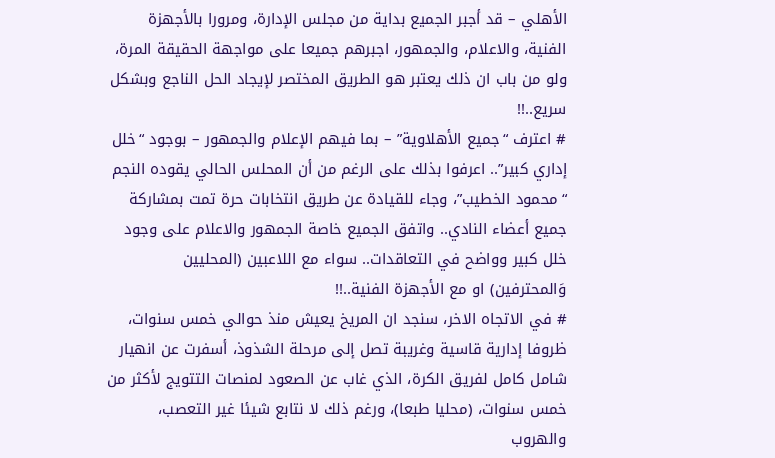الأهلي – قد أجبر الجميع بداية من مجلس الإدارة، ومرورا بالأجهزة الفنية، والاعلام، والجمهور، اجبرهم جميعا على مواجهة الحقيقة المرة، ولو من باب ان ذلك يعتبر هو الطريق المختصر لإيجاد الحل الناجع وبشكل سريع..!!
# اعترف “جميع الأهلاوية” – بما فيهم الإعلام والجمهور – بوجود “خلل إداري كبير”.. اعرفوا بذلك على الرغم من أن المحلس الحالي يقوده النجم “محمود الخطيب”، وجاء للقيادة عن طريق انتخابات حرة تمت بمشاركة جميع أعضاء النادي.. واتفق الجميع خاصة الجمهور والاعلام على وجود خلل كبير وواضح في التعاقدات.. سواء مع اللاعبين (المحليين وَالمحترفين) او مع الأجهزة الفنية..!!
# في الاتجاه الاخر، سنجد ان المريخ يعيش منذ حوالي خمس سنوات، ظروفا إدارية قاسية وغريبة تصل إلى مرحلة الشذوذ، أسفرت عن انهيار شامل كامل لفريق الكرة، الذي غاب عن الصعود لمنصات التتويج لأكثر من خمس سنوات، (محليا طبعا)، ورغم ذلك لا نتابع شيئا غير التعصب، والهروب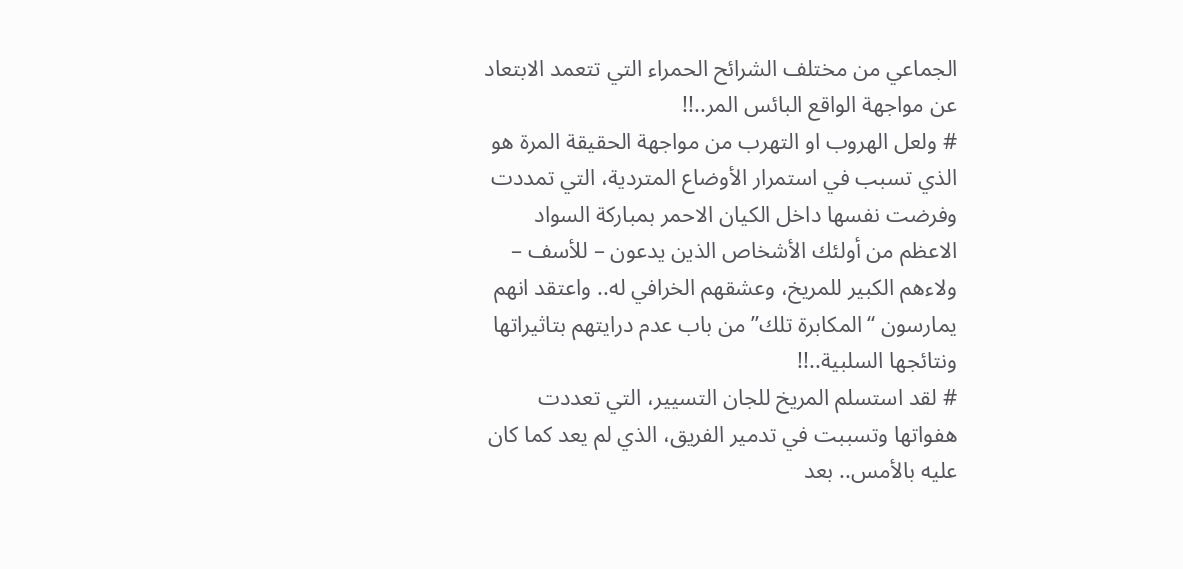الجماعي من مختلف الشرائح الحمراء التي تتعمد الابتعاد عن مواجهة الواقع البائس المر..!!
# ولعل الهروب او التهرب من مواجهة الحقيقة المرة هو الذي تسبب في استمرار الأوضاع المتردية، التي تمددت وفرضت نفسها داخل الكيان الاحمر بمباركة السواد الاعظم من أولئك الأشخاص الذين يدعون – للأسف – ولاءهم الكبير للمريخ، وعشقهم الخرافي له.. واعتقد انهم يمارسون “المكابرة تلك” من باب عدم درايتهم بتاثيراتها ونتائجها السلبية..!!
# لقد استسلم المريخ للجان التسيير، التي تعددت هفواتها وتسببت في تدمير الفريق، الذي لم يعد كما كان عليه بالأمس.. بعد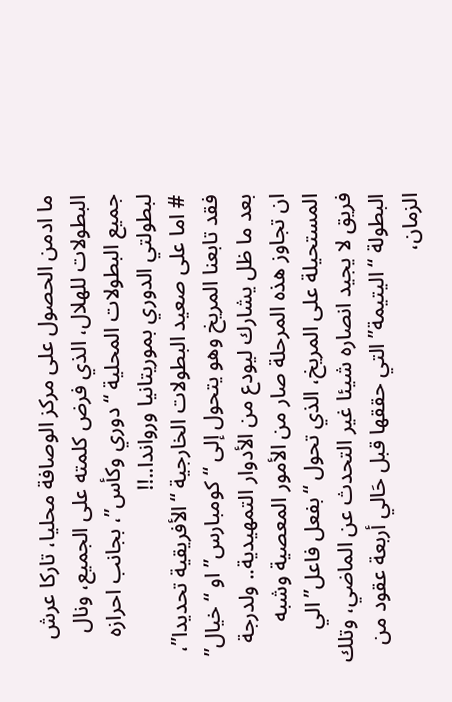ما ادمن الحصول على مركز الوصافة محليا، تاركا عرش البطولات للهلال، الذي فرض كلمته على الجميع، ونال جميع البطولات المحلية “دوري وكأس”، بجانب احرازه لبطولتي الدوري بموريتانيا ورواندا..!!
# اما على صعيد البطولات الخارجية “الأفريقية تحديدا”، فقد تابعنا المريخ وهو يتحول إلى “كومبارس” او “خيال” بعد ما ظل يشارك ليودع من الأدوار التمهيدية.. ولدرجة ان تجاوز هذه المرحلة صار من الأمور المعصية وشبه المستحيلة على المريخ، الذي تحول “بفعل فاعل” الي فريق لا يجيد انصاره شيئا غير التحدث عن الماضي، وتلك البطولة “اليتيمة” التي حققها قبل حَالي أربعة عقود من الزمان،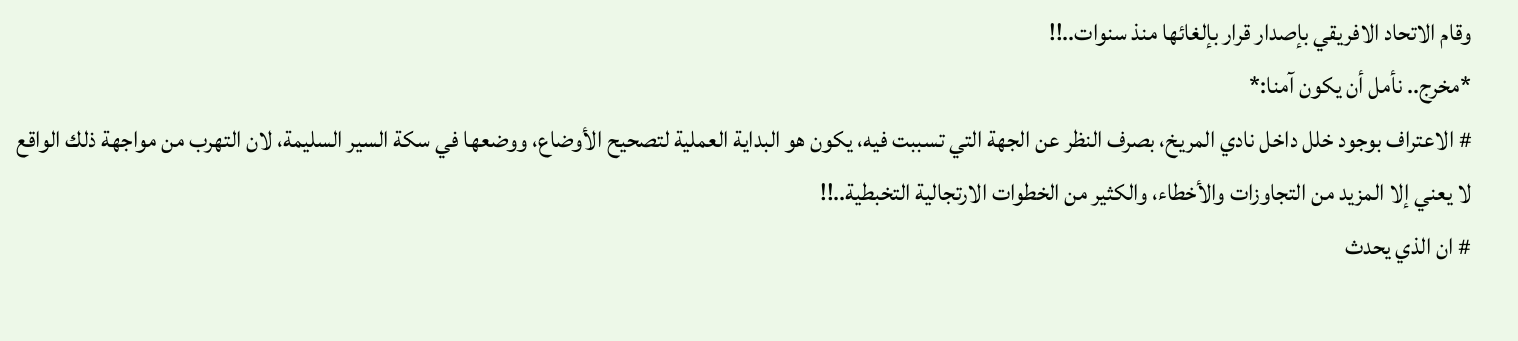وقام الاتحاد الافريقي بإصدار قرار بإلغائها منذ سنوات..!!
*مخرج.. نأمل أن يكون آمنا:*
# الاعتراف بوجود خلل داخل نادي المريخ، بصرف النظر عن الجهة التي تسببت فيه، يكون هو البداية العملية لتصحيح الأوضاع، ووضعها في سكة السير السليمة، لان التهرب من مواجهة ذلك الواقع لا يعني إلا المزيد من التجاوزات والأخطاء، والكثير من الخطوات الارتجالية التخبطية..!!
# ان الذي يحدث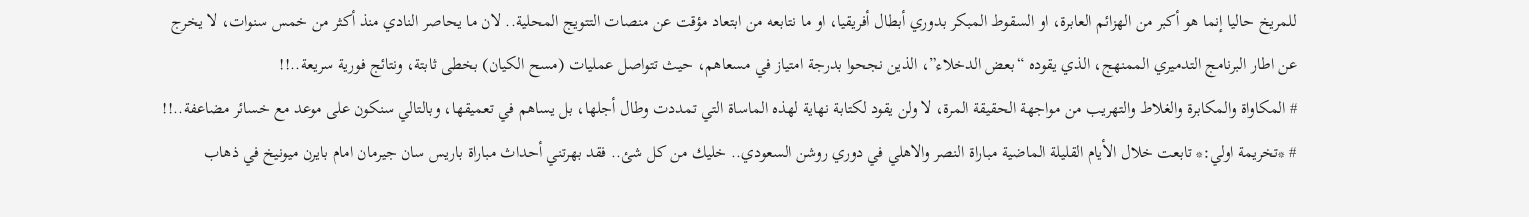للمريخ حاليا إنما هو أكبر من الهزائم العابرة، او السقوط المبكر بدوري أبطال أفريقيا، او ما نتابعه من ابتعاد مؤقت عن منصات التتويج المحلية.. لان ما يحاصر النادي منذ أكثر من خمس سنوات، لا يخرج عن اطار البرنامج التدميري الممنهج، الذي يقوده “بعض الدخلاء”، الذين نجحوا بدرجة امتياز في مسعاهم، حيث تتواصل عمليات (مسح الكيان) بخطى ثابتة، ونتائج فورية سريعة..!!
# المكاواة والمكابرة والغلاط والتهريب من مواجهة الحقيقة المرة، لا ولن يقود لكتابة نهاية لهذه الماساة التي تمددت وطال أجلها، بل يساهم في تعميقها، وبالتالي سنكون على موعد مع خسائر مضاعفة..!!
# *تخريمة اولي:* تابعت خلال الأيام القليلة الماضية مباراة النصر والاهلي في دوري روشن السعودي.. خليك من كل شئ.. فقد بهرتني أحداث مباراة باريس سان جيرمان امام بايرن ميونيخ في ذهاب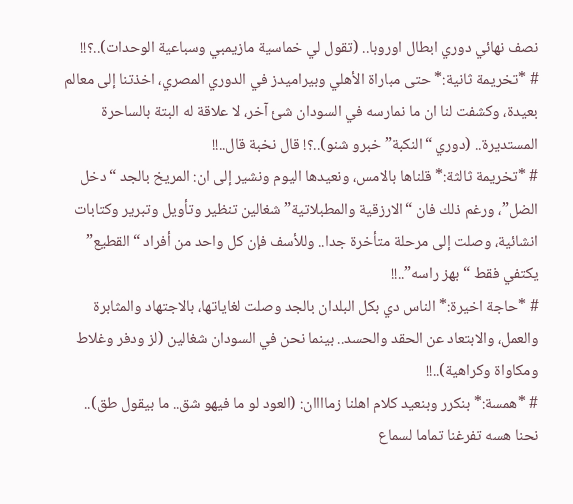نصف نهائي دوري ابطال اوروبا.. (تقول لي خماسية مازيمبي وسباعية الوحدات)..؟!!
# *تخريمة ثانية:* حتى مباراة الأهلي وبيراميدز في الدوري المصري، اخذتنا إلى معالم بعيدة، وكشفت لنا ان ما نمارسه في السودان شئ آخر، لا علاقة له البتة بالساحرة المستديرة.. (دوري “النكبة” خبرو شنو)..؟! قال نخبة قال..!!
# *تخريمة ثالثة:* قلناها بالامس، ونعيدها اليوم ونشير إلى ان: المريخ بالجد “دخل الضل”، ورغم ذلك فان “الارزقية والمطبلاتية” شغالين تنظير وتأويل وتبرير وكتابات انشائية، وصلت إلى مرحلة متأخرة جدا.. وللأسف فإن كل واحد من أفراد “القطيع” يكتفي فقط “بهز راسه”..!!
# *حاجة اخيرة:* الناس دي بكل البلدان بالجد وصلت لغاياتها، بالاجتهاد والمثابرة والعمل، والابتعاد عن الحقد والحسد.. بينما نحن في السودان شغالين (لز ودفر وغلاط ومكاواة وكراهية)..!!
# *همسة:* بنكرر وبنعيد كلام اهلنا زماااان: (العود لو ما فيهو شق.. ما بيقول طق).. نحنا هسه تفرغنا تماما لسماع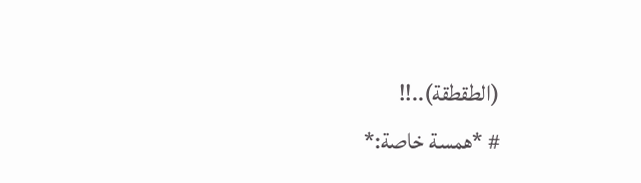(الطقطقة)..!!
# *همسة خاصة:*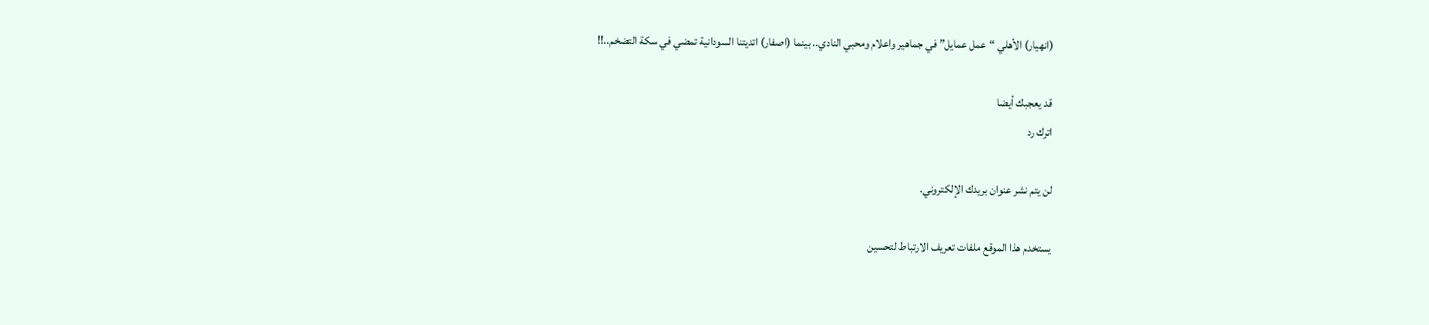(انهيار) الأهلي “عمل عمايل” في جماهير واعلام ومحبي النادي.. بينما (اصفار) اتديتنا السودانية تمضي في سكة التضخم..!!

قد يعجبك أيضا
اترك رد

لن يتم نشر عنوان بريدك الإلكتروني.

يستخدم هذا الموقع ملفات تعريف الارتباط لتحسين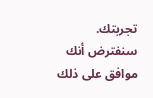تجربتك. سنفترض أنك موافق على ذلك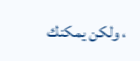، ولكن يمكنك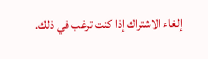إلغاء الاشتراك إذا كنت ترغب في ذلك.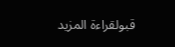قبولقراءة المزيد